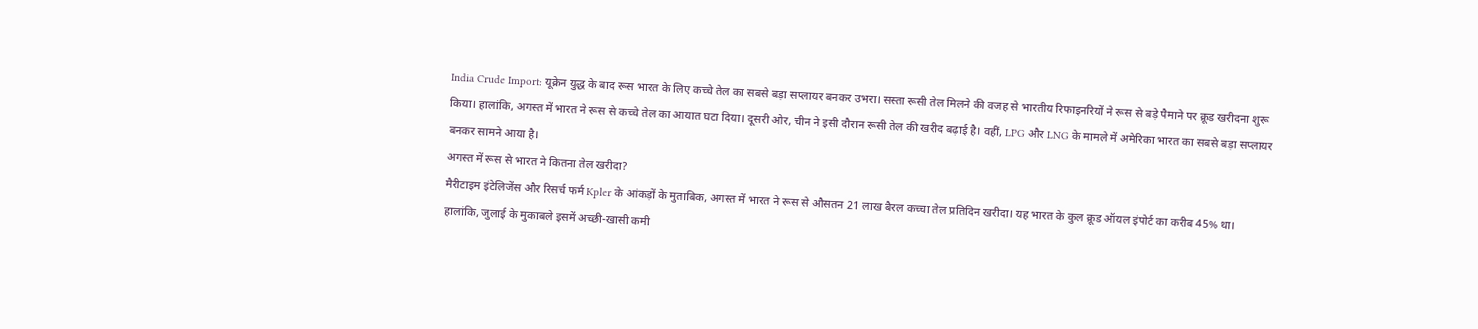India Crude Import: यूक्रेन युद्ध के बाद रूस भारत के लिए कच्चे तेल का सबसे बड़ा सप्लायर बनकर उभरा। सस्ता रूसी तेल मिलने की वजह से भारतीय रिफाइनरियों ने रूस से बड़े पैमाने पर क्रूड खरीदना शुरू किया। हालांकि, अगस्त में भारत ने रूस से कच्चे तेल का आयात घटा दिया। दूसरी ओर, चीन ने इसी दौरान रूसी तेल की खरीद बढ़ाई है। वहीं, LPG और LNG के मामले में अमेरिका भारत का सबसे बड़ा सप्लायर बनकर सामने आया है।
अगस्त में रूस से भारत ने कितना तेल खरीदा?
मैरीटाइम इंटेलिजेंस और रिसर्च फर्म Kpler के आंकड़ों के मुताबिक, अगस्त में भारत ने रूस से औसतन 21 लाख बैरल कच्चा तेल प्रतिदिन खरीदा। यह भारत के कुल क्रूड ऑयल इंपोर्ट का करीब 45% था।
हालांकि, जुलाई के मुकाबले इसमें अच्छी-खासी कमी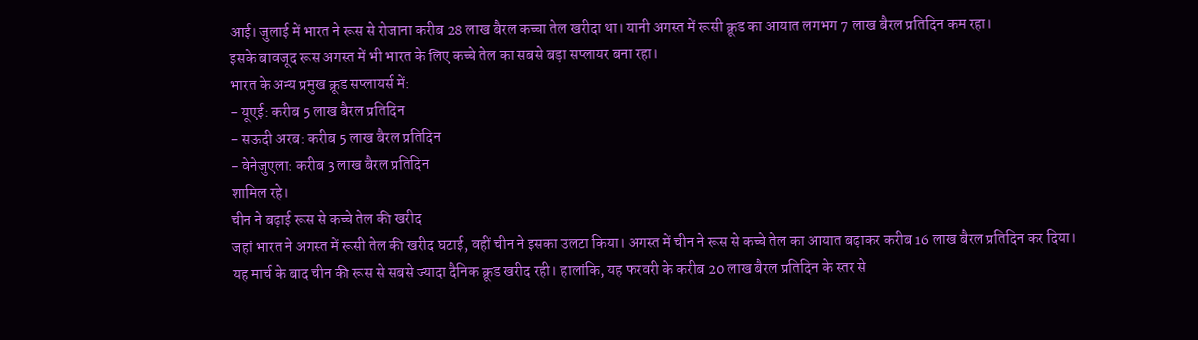आई। जुलाई में भारत ने रूस से रोजाना करीब 28 लाख बैरल कच्चा तेल खरीदा था। यानी अगस्त में रूसी क्रूड का आयात लगभग 7 लाख बैरल प्रतिदिन कम रहा।
इसके बावजूद रूस अगस्त में भी भारत के लिए कच्चे तेल का सबसे बड़ा सप्लायर बना रहा।
भारत के अन्य प्रमुख क्रूड सप्लायर्स में:
- यूएई: करीब 5 लाख बैरल प्रतिदिन
- सऊदी अरब: करीब 5 लाख बैरल प्रतिदिन
- वेनेजुएला: करीब 3 लाख बैरल प्रतिदिन
शामिल रहे।
चीन ने बढ़ाई रूस से कच्चे तेल की खरीद
जहां भारत ने अगस्त में रूसी तेल की खरीद घटाई, वहीं चीन ने इसका उलटा किया। अगस्त में चीन ने रूस से कच्चे तेल का आयात बढ़ाकर करीब 16 लाख बैरल प्रतिदिन कर दिया।
यह मार्च के बाद चीन की रूस से सबसे ज्यादा दैनिक क्रूड खरीद रही। हालांकि, यह फरवरी के करीब 20 लाख बैरल प्रतिदिन के स्तर से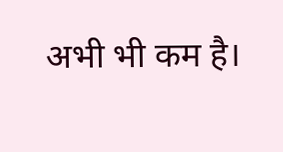अभी भी कम है।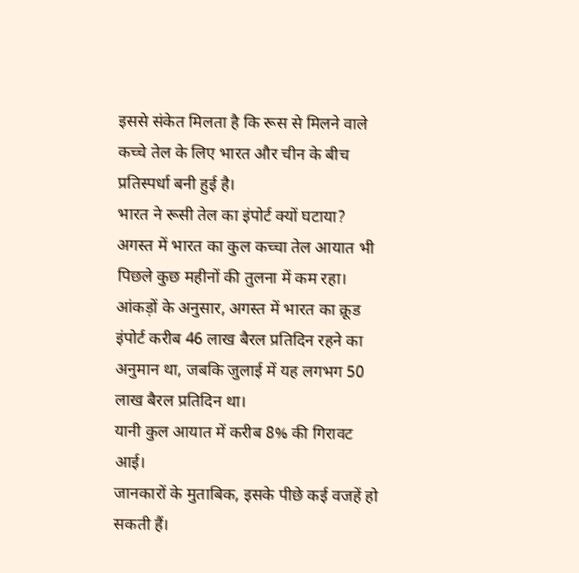इससे संकेत मिलता है कि रूस से मिलने वाले कच्चे तेल के लिए भारत और चीन के बीच प्रतिस्पर्धा बनी हुई है।
भारत ने रूसी तेल का इंपोर्ट क्यों घटाया?
अगस्त में भारत का कुल कच्चा तेल आयात भी पिछले कुछ महीनों की तुलना में कम रहा। आंकड़ों के अनुसार, अगस्त में भारत का क्रूड इंपोर्ट करीब 46 लाख बैरल प्रतिदिन रहने का अनुमान था, जबकि जुलाई में यह लगभग 50 लाख बैरल प्रतिदिन था।
यानी कुल आयात में करीब 8% की गिरावट आई।
जानकारों के मुताबिक, इसके पीछे कई वजहें हो सकती हैं।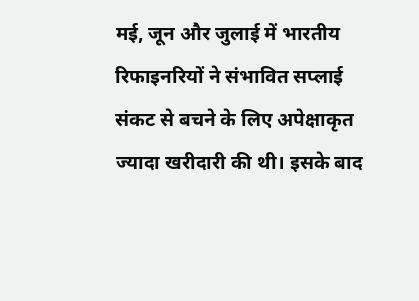मई, जून और जुलाई में भारतीय रिफाइनरियों ने संभावित सप्लाई संकट से बचने के लिए अपेक्षाकृत ज्यादा खरीदारी की थी। इसके बाद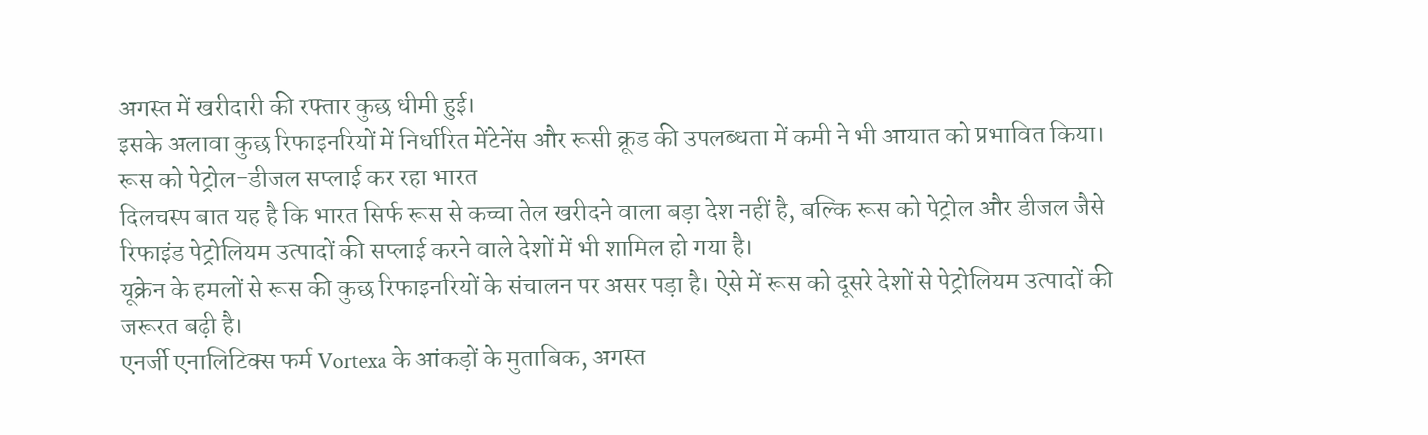अगस्त में खरीदारी की रफ्तार कुछ धीमी हुई।
इसके अलावा कुछ रिफाइनरियों में निर्धारित मेंटेनेंस और रूसी क्रूड की उपलब्धता में कमी ने भी आयात को प्रभावित किया।
रूस को पेट्रोल-डीजल सप्लाई कर रहा भारत
दिलचस्प बात यह है कि भारत सिर्फ रूस से कच्चा तेल खरीदने वाला बड़ा देश नहीं है, बल्कि रूस को पेट्रोल और डीजल जैसे रिफाइंड पेट्रोलियम उत्पादों की सप्लाई करने वाले देशों में भी शामिल हो गया है।
यूक्रेन के हमलों से रूस की कुछ रिफाइनरियों के संचालन पर असर पड़ा है। ऐसे में रूस को दूसरे देशों से पेट्रोलियम उत्पादों की जरूरत बढ़ी है।
एनर्जी एनालिटिक्स फर्म Vortexa के आंकड़ों के मुताबिक, अगस्त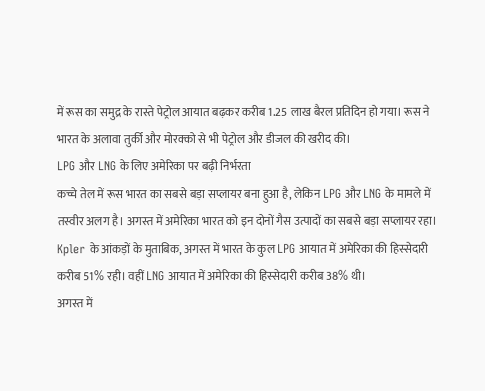में रूस का समुद्र के रास्ते पेट्रोल आयात बढ़कर करीब 1.25 लाख बैरल प्रतिदिन हो गया। रूस ने भारत के अलावा तुर्की और मोरक्को से भी पेट्रोल और डीजल की खरीद की।
LPG और LNG के लिए अमेरिका पर बढ़ी निर्भरता
कच्चे तेल में रूस भारत का सबसे बड़ा सप्लायर बना हुआ है, लेकिन LPG और LNG के मामले में तस्वीर अलग है। अगस्त में अमेरिका भारत को इन दोनों गैस उत्पादों का सबसे बड़ा सप्लायर रहा।
Kpler के आंकड़ों के मुताबिक, अगस्त में भारत के कुल LPG आयात में अमेरिका की हिस्सेदारी करीब 51% रही। वहीं LNG आयात में अमेरिका की हिस्सेदारी करीब 38% थी।
अगस्त में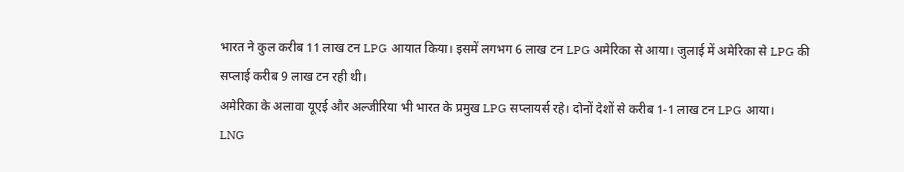भारत ने कुल करीब 11 लाख टन LPG आयात किया। इसमें लगभग 6 लाख टन LPG अमेरिका से आया। जुलाई में अमेरिका से LPG की सप्लाई करीब 9 लाख टन रही थी।
अमेरिका के अलावा यूएई और अल्जीरिया भी भारत के प्रमुख LPG सप्लायर्स रहे। दोनों देशों से करीब 1-1 लाख टन LPG आया।
LNG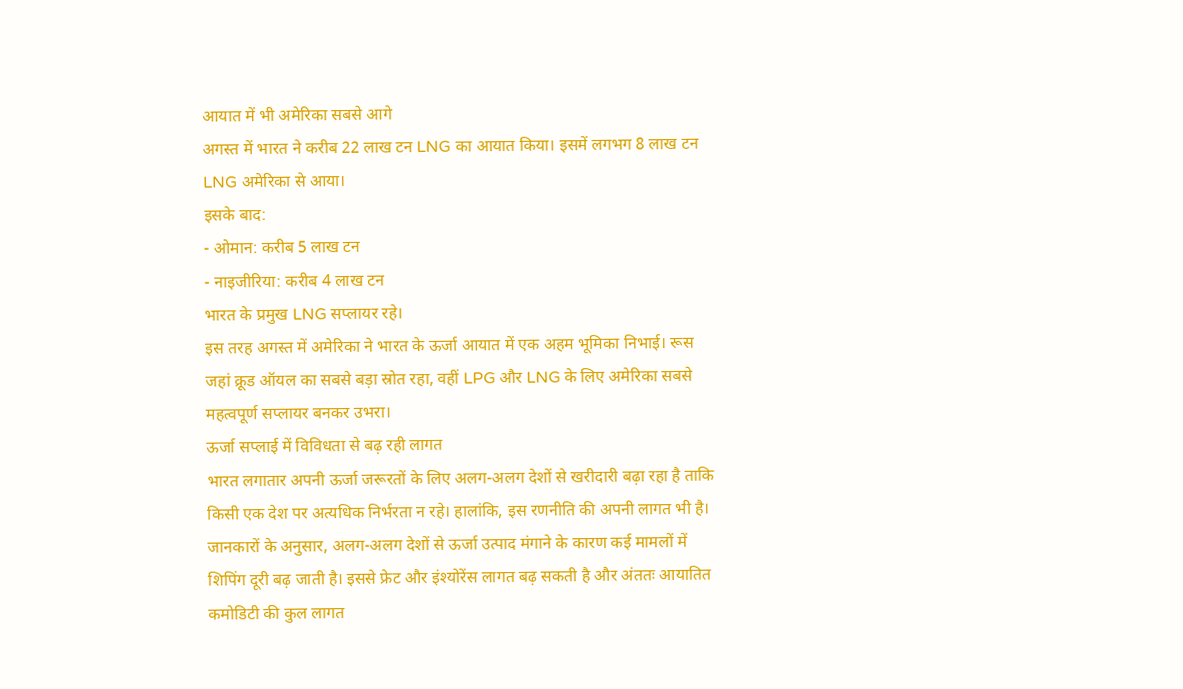आयात में भी अमेरिका सबसे आगे
अगस्त में भारत ने करीब 22 लाख टन LNG का आयात किया। इसमें लगभग 8 लाख टन LNG अमेरिका से आया।
इसके बाद:
- ओमान: करीब 5 लाख टन
- नाइजीरिया: करीब 4 लाख टन
भारत के प्रमुख LNG सप्लायर रहे।
इस तरह अगस्त में अमेरिका ने भारत के ऊर्जा आयात में एक अहम भूमिका निभाई। रूस जहां क्रूड ऑयल का सबसे बड़ा स्रोत रहा, वहीं LPG और LNG के लिए अमेरिका सबसे महत्वपूर्ण सप्लायर बनकर उभरा।
ऊर्जा सप्लाई में विविधता से बढ़ रही लागत
भारत लगातार अपनी ऊर्जा जरूरतों के लिए अलग-अलग देशों से खरीदारी बढ़ा रहा है ताकि किसी एक देश पर अत्यधिक निर्भरता न रहे। हालांकि, इस रणनीति की अपनी लागत भी है।
जानकारों के अनुसार, अलग-अलग देशों से ऊर्जा उत्पाद मंगाने के कारण कई मामलों में शिपिंग दूरी बढ़ जाती है। इससे फ्रेट और इंश्योरेंस लागत बढ़ सकती है और अंततः आयातित कमोडिटी की कुल लागत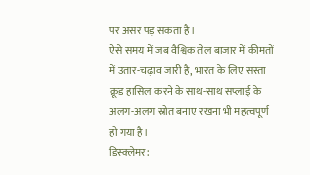पर असर पड़ सकता है।
ऐसे समय में जब वैश्विक तेल बाजार में कीमतों में उतार-चढ़ाव जारी है, भारत के लिए सस्ता क्रूड हासिल करने के साथ-साथ सप्लाई के अलग-अलग स्रोत बनाए रखना भी महत्वपूर्ण हो गया है।
डिस्क्लेमर: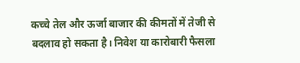कच्चे तेल और ऊर्जा बाजार की कीमतों में तेजी से बदलाव हो सकता है। निवेश या कारोबारी फैसला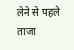लेने से पहले ताजा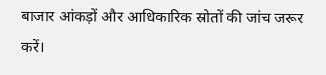बाजार आंकड़ों और आधिकारिक स्रोतों की जांच जरूर करें।